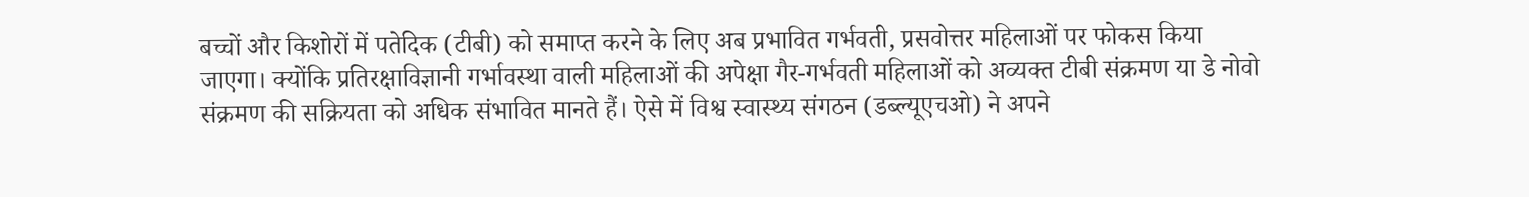बच्चों और किशोरों में पतेदिक (टीबी) को समाप्त करने के लिए अब प्रभावित गर्भवती, प्रसवोत्तर महिलाओं पर फोकस किया जाएगा। क्योंकि प्रतिरक्षाविज्ञानी गर्भावस्था वाली महिलाओं की अपेक्षा गैर-गर्भवती महिलाओं को अव्यक्त टीबी संक्रमण या डे नोवो संक्रमण की सक्रियता को अधिक संभावित मानते हैं। ऐसे में विश्व स्वास्थ्य संगठन (डब्ल्यूएचओ) ने अपने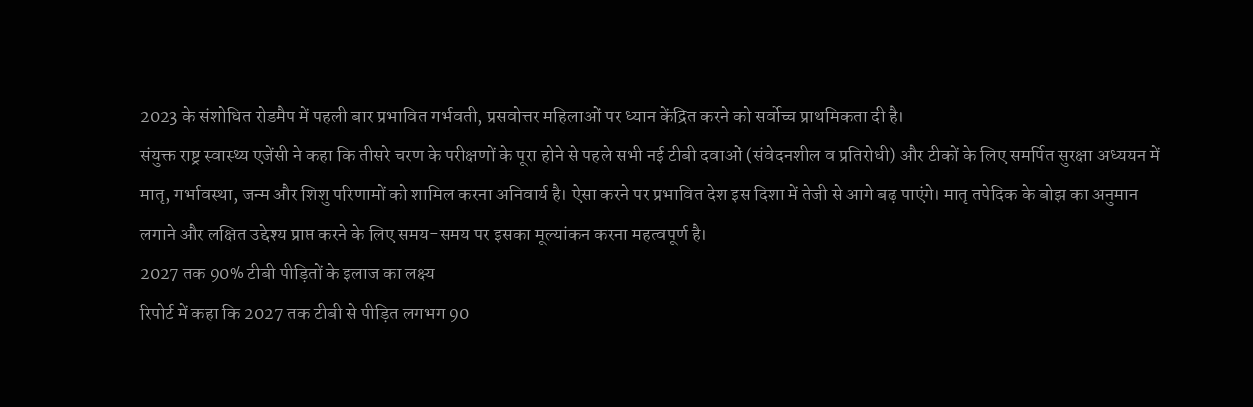2023 के संशोधित रोडमैप में पहली बार प्रभावित गर्भवती, प्रसवोत्तर महिलाओं पर ध्यान केंद्रित करने को सर्वोच्च प्राथमिकता दी है।
संयुक्त राष्ट्र स्वास्थ्य एजेंसी ने कहा कि तीसरे चरण के परीक्षणों के पूरा होने से पहले सभी नई टीबी दवाओं (संवेदनशील व प्रतिरोधी) और टीकों के लिए समर्पित सुरक्षा अध्ययन में मातृ, गर्भावस्था, जन्म और शिशु परिणामों को शामिल करना अनिवार्य है। ऐसा करने पर प्रभावित देश इस दिशा में तेजी से आगे बढ़ पाएंगे। मातृ तपेदिक के बोझ का अनुमान लगाने और लक्षित उद्देश्य प्राप्त करने के लिए समय-समय पर इसका मूल्यांकन करना महत्वपूर्ण है।
2027 तक 90% टीबी पीड़ितों के इलाज का लक्ष्य
रिपोर्ट में कहा कि 2027 तक टीबी से पीड़ित लगभग 90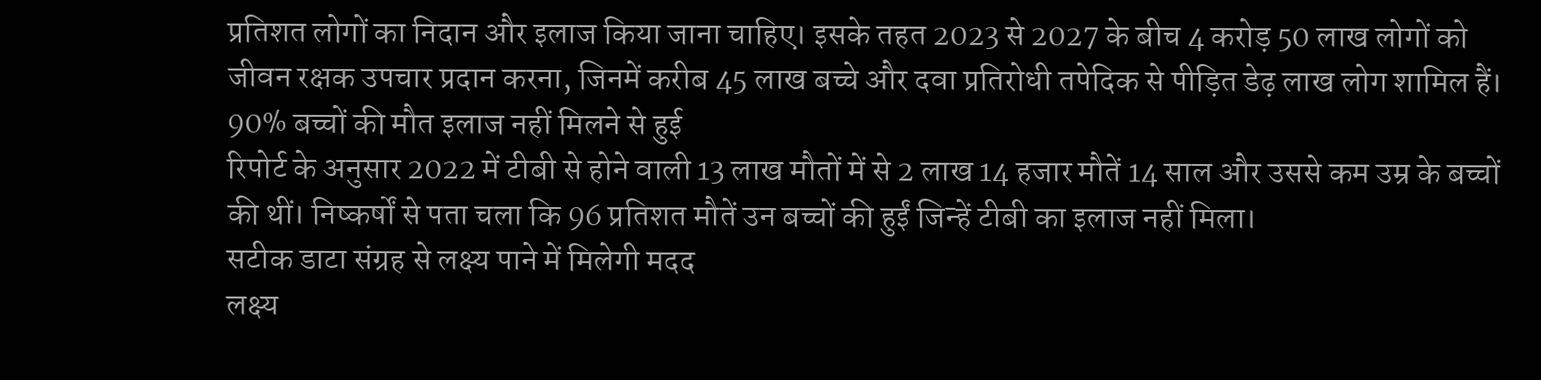प्रतिशत लोगों का निदान और इलाज किया जाना चाहिए। इसके तहत 2023 से 2027 के बीच 4 करोड़ 50 लाख लोगों को जीवन रक्षक उपचार प्रदान करना, जिनमें करीब 45 लाख बच्चे और दवा प्रतिरोधी तपेदिक से पीड़ित डेढ़ लाख लोग शामिल हैं।
90% बच्चों की मौत इलाज नहीं मिलने से हुई
रिपोर्ट के अनुसार 2022 में टीबी से होने वाली 13 लाख मौतों में से 2 लाख 14 हजार मौतें 14 साल और उससे कम उम्र के बच्चों की थीं। निष्कर्षों से पता चला कि 96 प्रतिशत मौतें उन बच्चों की हुईं जिन्हें टीबी का इलाज नहीं मिला।
सटीक डाटा संग्रह से लक्ष्य पाने में मिलेगी मदद
लक्ष्य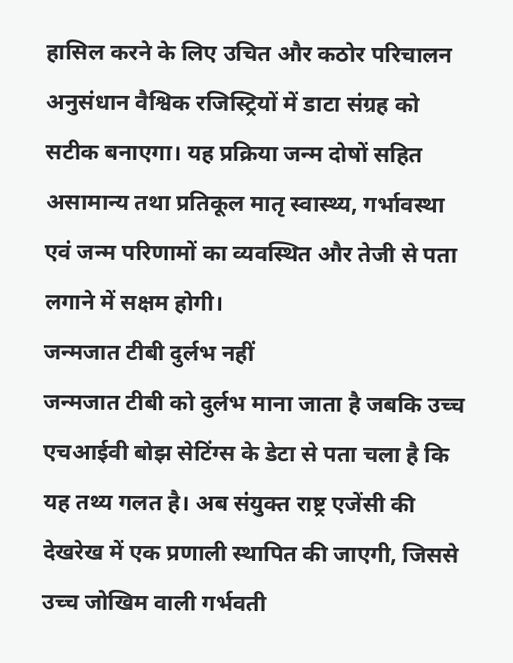हासिल करने के लिए उचित और कठोर परिचालन अनुसंधान वैश्विक रजिस्ट्रियों में डाटा संग्रह को सटीक बनाएगा। यह प्रक्रिया जन्म दोषों सहित असामान्य तथा प्रतिकूल मातृ स्वास्थ्य, गर्भावस्था एवं जन्म परिणामों का व्यवस्थित और तेजी से पता लगाने में सक्षम होगी।
जन्मजात टीबी दुर्लभ नहीं
जन्मजात टीबी को दुर्लभ माना जाता है जबकि उच्च एचआईवी बोझ सेटिंग्स के डेटा से पता चला है कि यह तथ्य गलत है। अब संयुक्त राष्ट्र एजेंसी की देखरेख में एक प्रणाली स्थापित की जाएगी, जिससे उच्च जोखिम वाली गर्भवती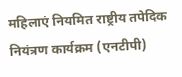महिलाएं नियमित राष्ट्रीय तपेदिक नियंत्रण कार्यक्रम (एनटीपी)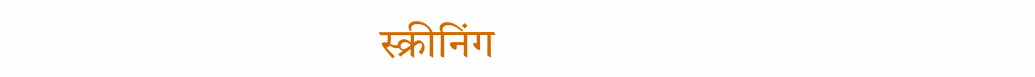स्क्रीनिंग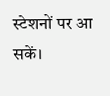स्टेशनों पर आ सकें।